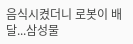음식시켰더니 로봇이 배달...삼성물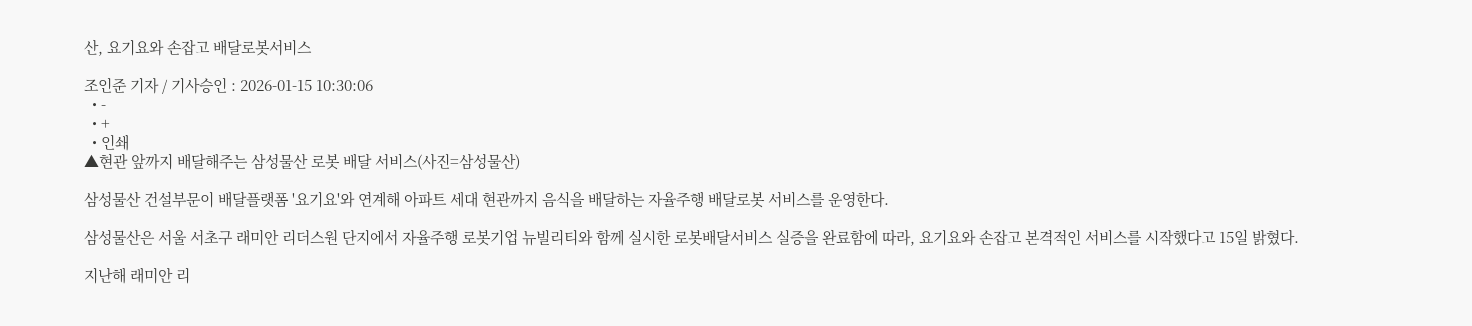산, 요기요와 손잡고 배달로봇서비스

조인준 기자 / 기사승인 : 2026-01-15 10:30:06
  • -
  • +
  • 인쇄
▲현관 앞까지 배달해주는 삼성물산 로봇 배달 서비스(사진=삼성물산)

삼성물산 건설부문이 배달플랫폼 '요기요'와 연계해 아파트 세대 현관까지 음식을 배달하는 자율주행 배달로봇 서비스를 운영한다.

삼성물산은 서울 서초구 래미안 리더스원 단지에서 자율주행 로봇기업 뉴빌리티와 함께 실시한 로봇배달서비스 실증을 완료함에 따라, 요기요와 손잡고 본격적인 서비스를 시작했다고 15일 밝혔다.

지난해 래미안 리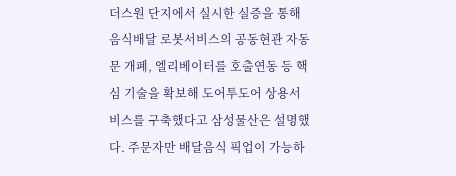더스원 단지에서 실시한 실증을 통해 음식배달 로봇서비스의 공동현관 자동문 개폐, 엘리베이터를 호출연동 등 핵심 기술을 확보해 도어투도어 상용서비스를 구축했다고 삼성물산은 설명했다. 주문자만 배달음식 픽업이 가능하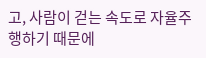고, 사람이 걷는 속도로 자율주행하기 때문에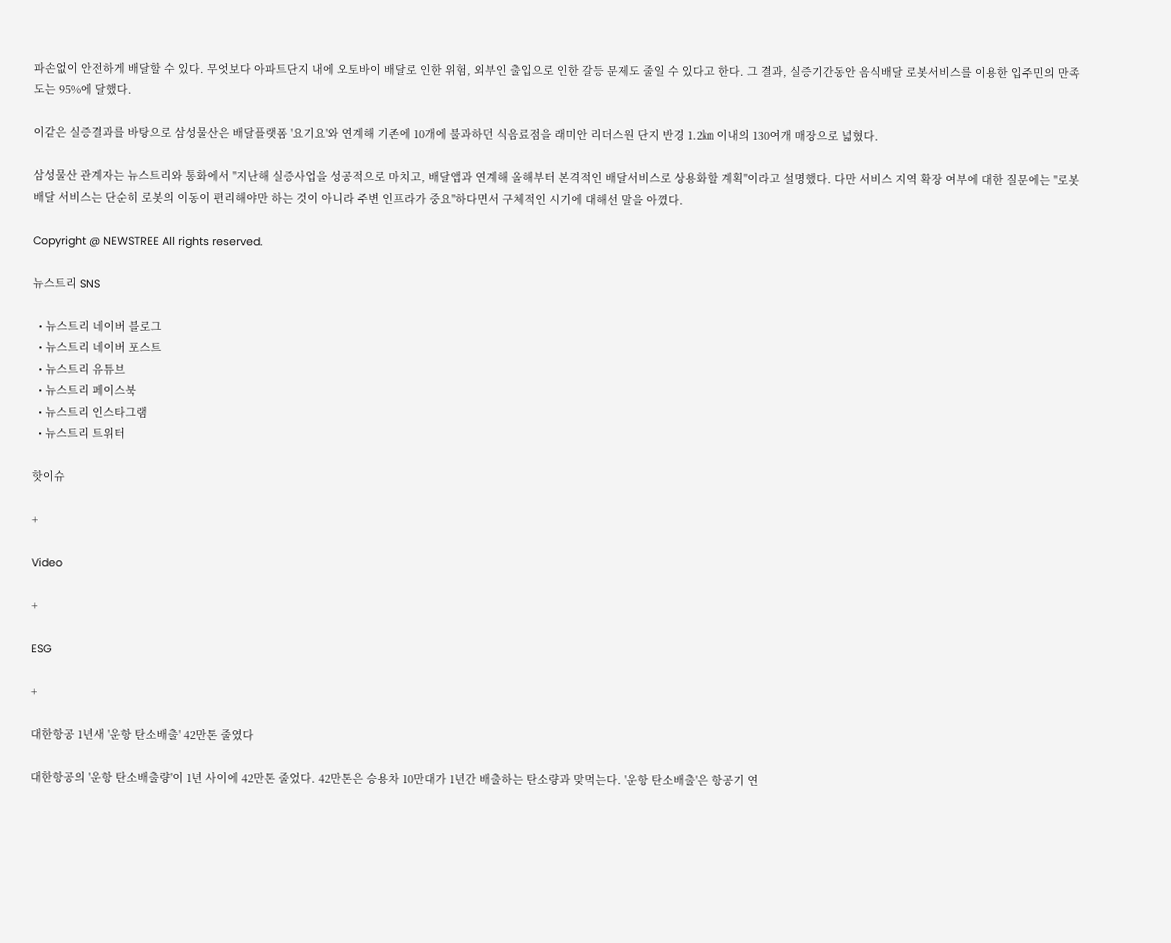파손없이 안전하게 배달할 수 있다. 무엇보다 아파트단지 내에 오토바이 배달로 인한 위험, 외부인 출입으로 인한 갈등 문제도 줄일 수 있다고 한다. 그 결과, 실증기간동안 음식배달 로봇서비스를 이용한 입주민의 만족도는 95%에 달했다.

이같은 실증결과를 바탕으로 삼성물산은 배달플랫폼 '요기요'와 연계해 기존에 10개에 불과하던 식음료점을 래미안 리더스원 단지 반경 1.2㎞ 이내의 130여개 매장으로 넓혔다.

삼성물산 관계자는 뉴스트리와 통화에서 "지난해 실증사업을 성공적으로 마치고, 배달앱과 연계해 올해부터 본격적인 배달서비스로 상용화할 계획"이라고 설명했다. 다만 서비스 지역 확장 여부에 대한 질문에는 "로봇배달 서비스는 단순히 로봇의 이동이 편리해야만 하는 것이 아니라 주변 인프라가 중요"하다면서 구체적인 시기에 대해선 말을 아꼈다.

Copyright @ NEWSTREE All rights reserved.

뉴스트리 SNS

  • 뉴스트리 네이버 블로그
  • 뉴스트리 네이버 포스트
  • 뉴스트리 유튜브
  • 뉴스트리 페이스북
  • 뉴스트리 인스타그램
  • 뉴스트리 트위터

핫이슈

+

Video

+

ESG

+

대한항공 1년새 '운항 탄소배출' 42만톤 줄였다

대한항공의 '운항 탄소배출량'이 1년 사이에 42만톤 줄었다. 42만톤은 승용차 10만대가 1년간 배출하는 탄소량과 맞먹는다. '운항 탄소배출'은 항공기 연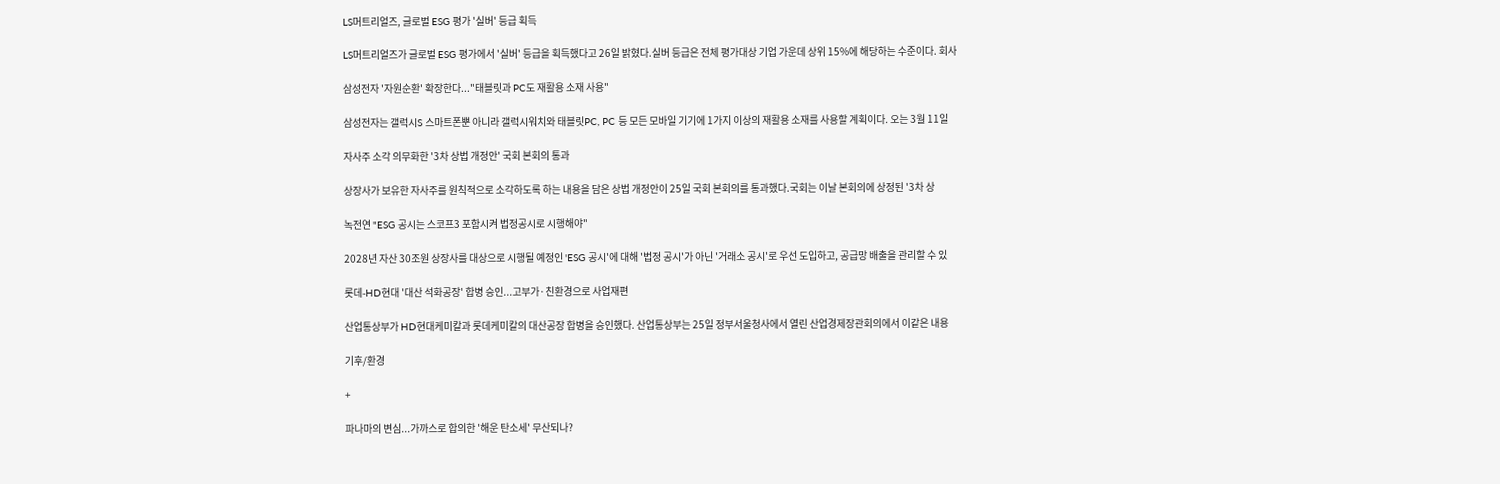LS머트리얼즈, 글로벌 ESG 평가 '실버' 등급 획득

LS머트리얼즈가 글로벌 ESG 평가에서 '실버' 등급을 획득했다고 26일 밝혔다.실버 등급은 전체 평가대상 기업 가운데 상위 15%에 해당하는 수준이다. 회사

삼성전자 '자원순환' 확장한다..."태블릿과 PC도 재활용 소재 사용"

삼성전자는 갤럭시S 스마트폰뿐 아니라 갤럭시워치와 태블릿PC, PC 등 모든 모바일 기기에 1가지 이상의 재활용 소재를 사용할 계획이다. 오는 3월 11일

자사주 소각 의무화한 '3차 상법 개정안' 국회 본회의 통과

상장사가 보유한 자사주를 원칙적으로 소각하도록 하는 내용을 담은 상법 개정안이 25일 국회 본회의를 통과했다.국회는 이날 본회의에 상정된 '3차 상

녹전연 "ESG 공시는 스코프3 포함시켜 법정공시로 시행해야"

2028년 자산 30조원 상장사를 대상으로 시행될 예정인 'ESG 공시'에 대해 '법정 공시'가 아닌 '거래소 공시'로 우선 도입하고, 공급망 배출을 관리할 수 있

롯데-HD현대 '대산 석화공장' 합병 승인...고부가·친환경으로 사업재편

산업통상부가 HD현대케미칼과 롯데케미칼의 대산공장 합병을 승인했다. 산업통상부는 25일 정부서울청사에서 열린 산업경제장관회의에서 이같은 내용

기후/환경

+

파나마의 변심...가까스로 합의한 '해운 탄소세' 무산되나?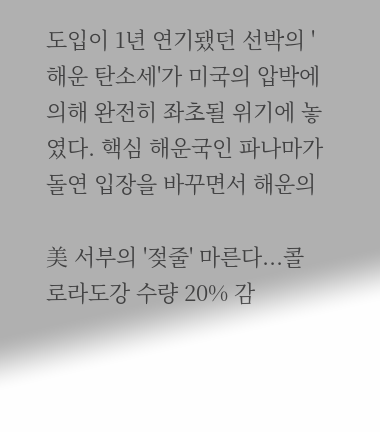도입이 1년 연기됐던 선박의 '해운 탄소세'가 미국의 압박에 의해 완전히 좌초될 위기에 놓였다. 핵심 해운국인 파나마가 돌연 입장을 바꾸면서 해운의

美 서부의 '젖줄' 마른다...콜로라도강 수량 20% 감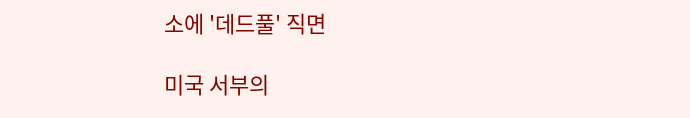소에 '데드풀' 직면

미국 서부의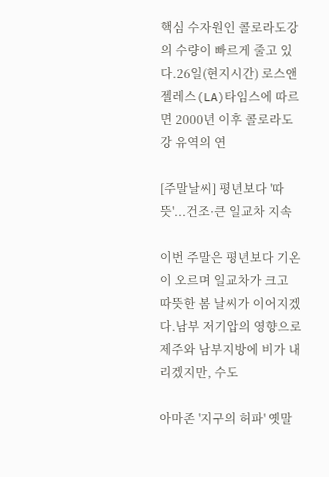핵심 수자원인 콜로라도강의 수량이 빠르게 줄고 있다.26일(현지시간) 로스앤젤레스(LA)타임스에 따르면 2000년 이후 콜로라도강 유역의 연

[주말날씨] 평년보다 '따뜻'...건조·큰 일교차 지속

이번 주말은 평년보다 기온이 오르며 일교차가 크고 따뜻한 봄 날씨가 이어지겠다.남부 저기압의 영향으로 제주와 남부지방에 비가 내리겠지만, 수도

아마존 '지구의 허파' 옛말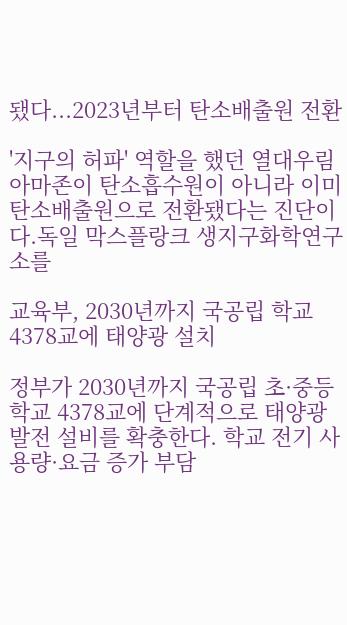됐다...2023년부터 탄소배출원 전환

'지구의 허파' 역할을 했던 열대우림 아마존이 탄소흡수원이 아니라 이미 탄소배출원으로 전환됐다는 진단이다.독일 막스플랑크 생지구화학연구소를

교육부, 2030년까지 국공립 학교 4378교에 태양광 설치

정부가 2030년까지 국공립 초·중등학교 4378교에 단계적으로 태양광 발전 설비를 확충한다. 학교 전기 사용량·요금 증가 부담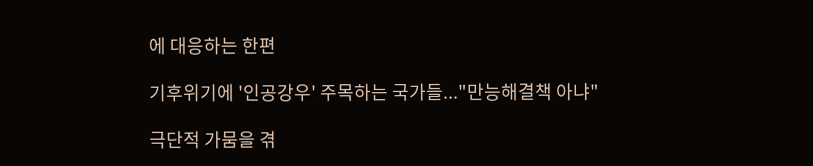에 대응하는 한편

기후위기에 '인공강우' 주목하는 국가들..."만능해결책 아냐"

극단적 가뭄을 겪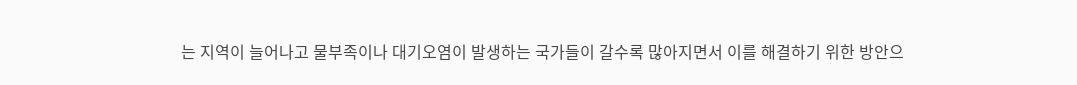는 지역이 늘어나고 물부족이나 대기오염이 발생하는 국가들이 갈수록 많아지면서 이를 해결하기 위한 방안으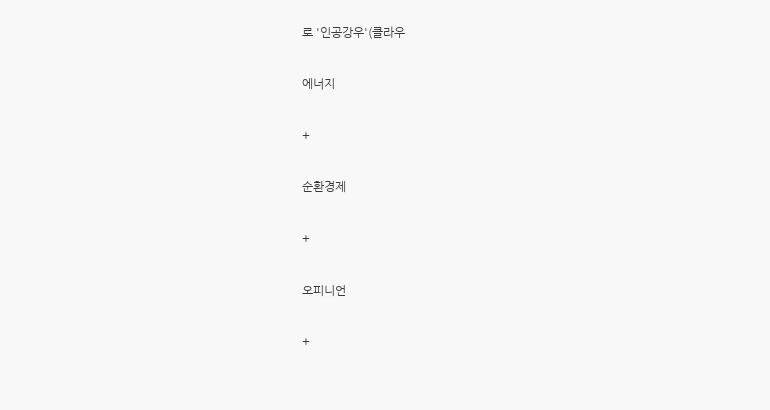로 '인공강우'(클라우

에너지

+

순환경제

+

오피니언

+